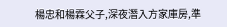楊忠和楊霖父子,深夜潛入方家庫房,準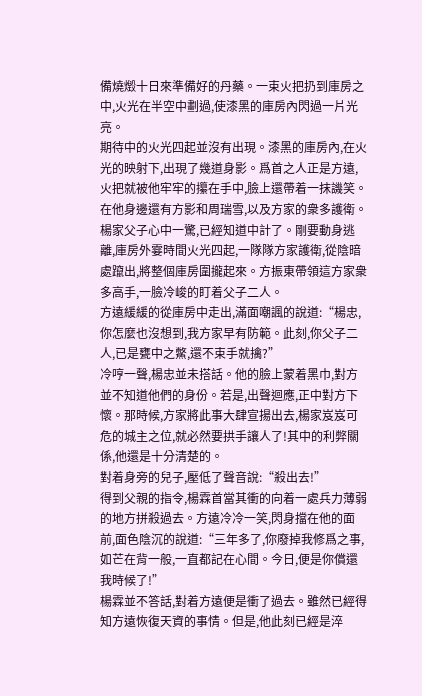備燒燬十日來準備好的丹藥。一束火把扔到庫房之中,火光在半空中劃過,使漆黑的庫房內閃過一片光亮。
期待中的火光四起並沒有出現。漆黑的庫房內,在火光的映射下,出現了幾道身影。爲首之人正是方遠,火把就被他牢牢的攥在手中,臉上還帶着一抹譏笑。在他身邊還有方影和周瑞雪,以及方家的衆多護衛。
楊家父子心中一驚,已經知道中計了。剛要動身逃離,庫房外霎時間火光四起,一隊隊方家護衛,從陰暗處躥出,將整個庫房圍攏起來。方振東帶領這方家衆多高手,一臉冷峻的盯着父子二人。
方遠緩緩的從庫房中走出,滿面嘲諷的說道:“楊忠,你怎麼也沒想到,我方家早有防範。此刻,你父子二人,已是甕中之鱉,還不束手就擒?”
冷哼一聲,楊忠並未搭話。他的臉上蒙着黑巾,對方並不知道他們的身份。若是,出聲迴應,正中對方下懷。那時候,方家將此事大肆宣揚出去,楊家岌岌可危的城主之位,就必然要拱手讓人了!其中的利弊關係,他還是十分清楚的。
對着身旁的兒子,壓低了聲音說:“殺出去!”
得到父親的指令,楊霖首當其衝的向着一處兵力薄弱的地方拼殺過去。方遠冷冷一笑,閃身擋在他的面前,面色陰沉的說道:“三年多了,你廢掉我修爲之事,如芒在背一般,一直都記在心間。今日,便是你償還我時候了!”
楊霖並不答話,對着方遠便是衝了過去。雖然已經得知方遠恢復天資的事情。但是,他此刻已經是淬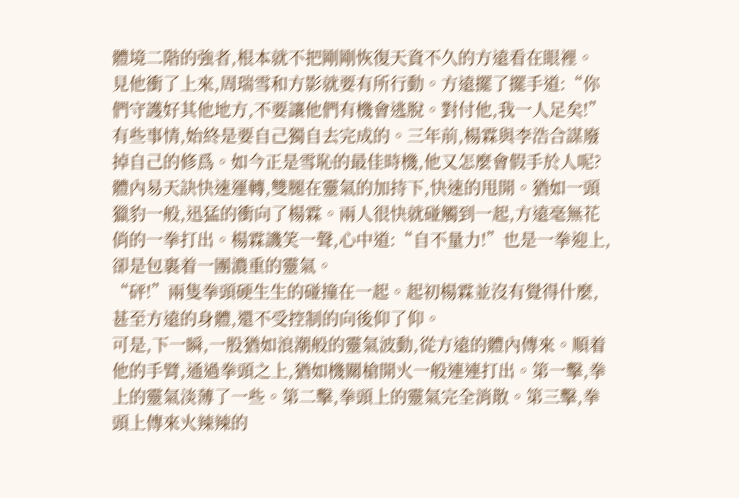體境二階的強者,根本就不把剛剛恢復天資不久的方遠看在眼裡。
見他衝了上來,周瑞雪和方影就要有所行動。方遠擺了擺手道:“你們守護好其他地方,不要讓他們有機會逃脫。對付他,我一人足矣!”
有些事情,始終是要自己獨自去完成的。三年前,楊霖與李浩合謀廢掉自己的修爲。如今正是雪恥的最佳時機,他又怎麼會假手於人呢?
體內易天訣快速運轉,雙腿在靈氣的加持下,快速的甩開。猶如一頭獵豹一般,迅猛的衝向了楊霖。兩人很快就碰觸到一起,方遠毫無花俏的一拳打出。楊霖譏笑一聲,心中道:“自不量力!”也是一拳迎上,卻是包裹着一團濃重的靈氣。
“砰!”兩隻拳頭硬生生的碰撞在一起。起初楊霖並沒有覺得什麼,甚至方遠的身體,還不受控制的向後仰了仰。
可是,下一瞬,一股猶如浪潮般的靈氣波動,從方遠的體內傳來。順着他的手臂,通過拳頭之上,猶如機關槍開火一般連連打出。第一擊,拳上的靈氣淡薄了一些。第二擊,拳頭上的靈氣完全消散。第三擊,拳頭上傳來火辣辣的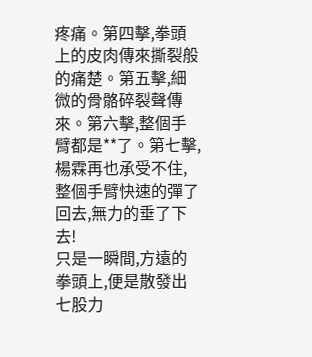疼痛。第四擊,拳頭上的皮肉傳來撕裂般的痛楚。第五擊,細微的骨骼碎裂聲傳來。第六擊,整個手臂都是**了。第七擊,楊霖再也承受不住,整個手臂快速的彈了回去,無力的垂了下去!
只是一瞬間,方遠的拳頭上,便是散發出七股力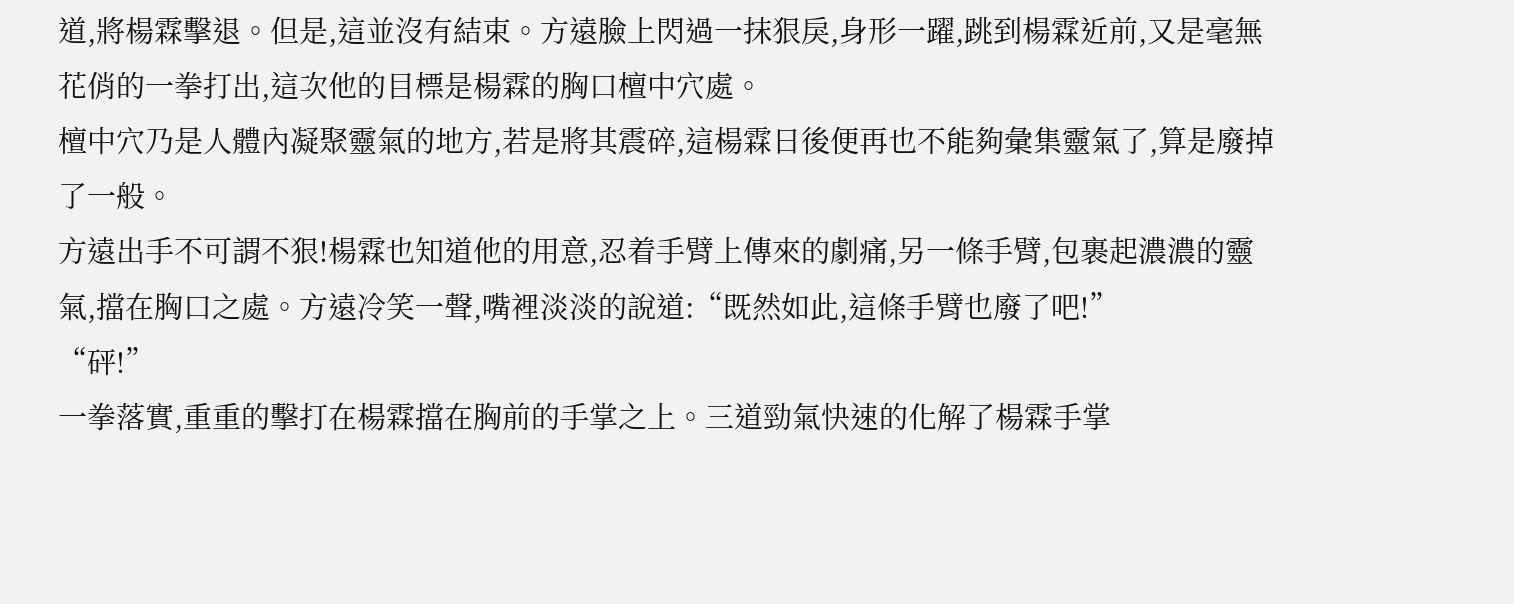道,將楊霖擊退。但是,這並沒有結束。方遠臉上閃過一抹狠戾,身形一躍,跳到楊霖近前,又是毫無花俏的一拳打出,這次他的目標是楊霖的胸口檀中穴處。
檀中穴乃是人體內凝聚靈氣的地方,若是將其震碎,這楊霖日後便再也不能夠彙集靈氣了,算是廢掉了一般。
方遠出手不可謂不狠!楊霖也知道他的用意,忍着手臂上傳來的劇痛,另一條手臂,包裹起濃濃的靈氣,擋在胸口之處。方遠冷笑一聲,嘴裡淡淡的說道:“既然如此,這條手臂也廢了吧!”
“砰!”
一拳落實,重重的擊打在楊霖擋在胸前的手掌之上。三道勁氣快速的化解了楊霖手掌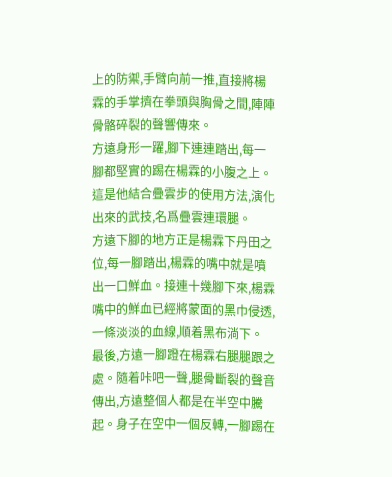上的防禦,手臂向前一推,直接將楊霖的手掌擠在拳頭與胸骨之間,陣陣骨骼碎裂的聲響傳來。
方遠身形一躍,腳下連連踏出,每一腳都堅實的踢在楊霖的小腹之上。這是他結合疊雲步的使用方法,演化出來的武技,名爲疊雲連環腿。
方遠下腳的地方正是楊霖下丹田之位,每一腳踏出,楊霖的嘴中就是噴出一口鮮血。接連十幾腳下來,楊霖嘴中的鮮血已經將蒙面的黑巾侵透,一條淡淡的血線,順着黑布淌下。
最後,方遠一腳蹬在楊霖右腿腿跟之處。隨着咔吧一聲,腿骨斷裂的聲音傳出,方遠整個人都是在半空中騰起。身子在空中一個反轉,一腳踢在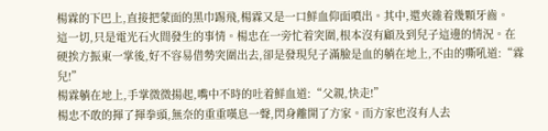楊霖的下巴上,直接把蒙面的黑巾踢飛,楊霖又是一口鮮血仰面噴出。其中,還夾雜着幾顆牙齒。
這一切,只是電光石火間發生的事情。楊忠在一旁忙着突圍,根本沒有顧及到兒子這邊的情況。在硬挨方振東一掌後,好不容易借勢突圍出去,卻是發現兒子滿臉是血的躺在地上,不由的嘶吼道:“霖兒!”
楊霖躺在地上,手掌微微揚起,嘴中不時的吐着鮮血道:“父親,快走!”
楊忠不敢的揮了揮拳頭,無奈的重重嘆息一聲,閃身離開了方家。而方家也沒有人去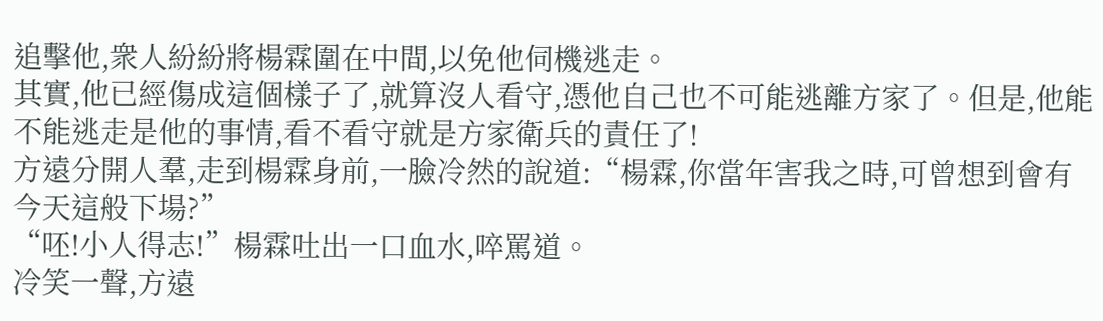追擊他,衆人紛紛將楊霖圍在中間,以免他伺機逃走。
其實,他已經傷成這個樣子了,就算沒人看守,憑他自己也不可能逃離方家了。但是,他能不能逃走是他的事情,看不看守就是方家衛兵的責任了!
方遠分開人羣,走到楊霖身前,一臉冷然的說道:“楊霖,你當年害我之時,可曾想到會有今天這般下場?”
“呸!小人得志!”楊霖吐出一口血水,啐罵道。
冷笑一聲,方遠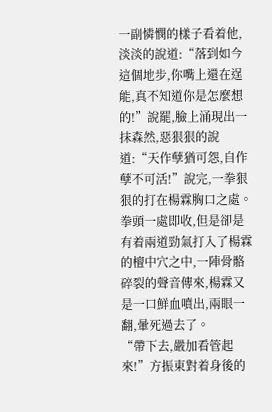一副憐憫的樣子看着他,淡淡的說道:“落到如今這個地步,你嘴上還在逞能,真不知道你是怎麼想的!”說罷,臉上涌現出一抹森然,惡狠狠的說道:“天作孽猶可怨,自作孽不可活!”說完,一拳狠狠的打在楊霖胸口之處。
拳頭一處即收,但是卻是有着兩道勁氣打入了楊霖的檀中穴之中,一陣骨骼碎裂的聲音傳來,楊霖又是一口鮮血噴出,兩眼一翻,暈死過去了。
“帶下去,嚴加看管起來!”方振東對着身後的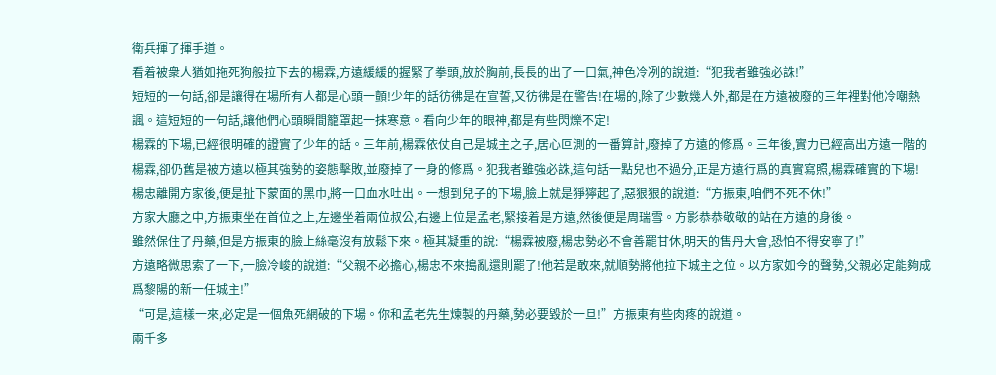衛兵揮了揮手道。
看着被衆人猶如拖死狗般拉下去的楊霖,方遠緩緩的握緊了拳頭,放於胸前,長長的出了一口氣,神色冷冽的說道:“犯我者雖強必誅!”
短短的一句話,卻是讓得在場所有人都是心頭一顫!少年的話彷彿是在宣誓,又彷彿是在警告!在場的,除了少數幾人外,都是在方遠被廢的三年裡對他冷嘲熱諷。這短短的一句話,讓他們心頭瞬間籠罩起一抹寒意。看向少年的眼神,都是有些閃爍不定!
楊霖的下場,已經很明確的證實了少年的話。三年前,楊霖依仗自己是城主之子,居心叵測的一番算計,廢掉了方遠的修爲。三年後,實力已經高出方遠一階的楊霖,卻仍舊是被方遠以極其強勢的姿態擊敗,並廢掉了一身的修爲。犯我者雖強必誅,這句話一點兒也不過分,正是方遠行爲的真實寫照,楊霖確實的下場!
楊忠離開方家後,便是扯下蒙面的黑巾,將一口血水吐出。一想到兒子的下場,臉上就是猙獰起了,惡狠狠的說道:“方振東,咱們不死不休!”
方家大廳之中,方振東坐在首位之上,左邊坐着兩位叔公,右邊上位是孟老,緊接着是方遠,然後便是周瑞雪。方影恭恭敬敬的站在方遠的身後。
雖然保住了丹藥,但是方振東的臉上絲毫沒有放鬆下來。極其凝重的說:“楊霖被廢,楊忠勢必不會善罷甘休,明天的售丹大會,恐怕不得安寧了!”
方遠略微思索了一下,一臉冷峻的說道:“父親不必擔心,楊忠不來搗亂還則罷了!他若是敢來,就順勢將他拉下城主之位。以方家如今的聲勢,父親必定能夠成爲黎陽的新一任城主!”
“可是,這樣一來,必定是一個魚死網破的下場。你和孟老先生煉製的丹藥,勢必要毀於一旦!”方振東有些肉疼的說道。
兩千多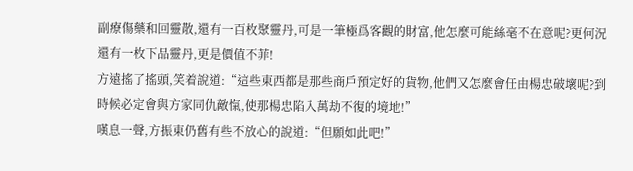副療傷藥和回靈散,還有一百枚聚靈丹,可是一筆極爲客觀的財富,他怎麼可能絲毫不在意呢?更何況還有一枚下品靈丹,更是價值不菲!
方遠搖了搖頭,笑着說道:“這些東西都是那些商戶預定好的貨物,他們又怎麼會任由楊忠破壞呢?到時候必定會與方家同仇敵愾,使那楊忠陷入萬劫不復的境地!”
嘆息一聲,方振東仍舊有些不放心的說道:“但願如此吧!”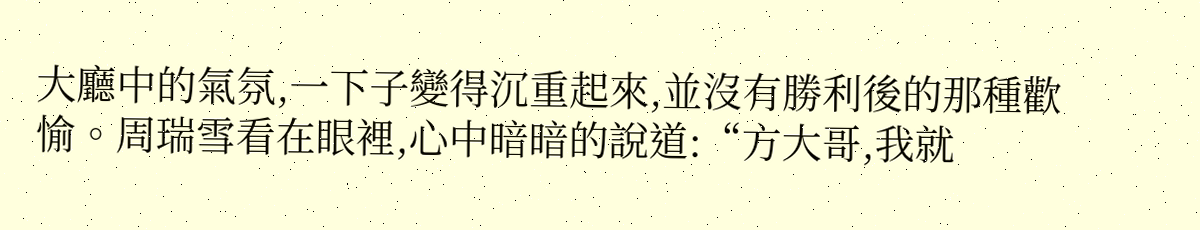大廳中的氣氛,一下子變得沉重起來,並沒有勝利後的那種歡愉。周瑞雪看在眼裡,心中暗暗的說道:“方大哥,我就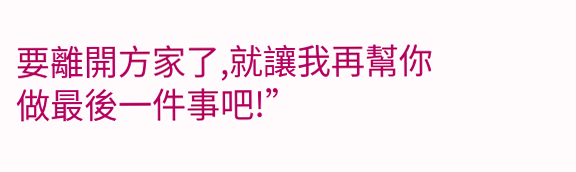要離開方家了,就讓我再幫你做最後一件事吧!”